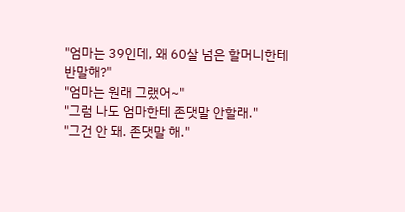"엄마는 39인데, 왜 60살 넘은 할머니한테 반말해?"
"엄마는 원래 그랬어~"
"그럼 나도 엄마한테 존댓말 안할래."
"그건 안 돼. 존댓말 해."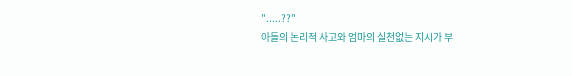".....??"
아들의 논리적 사고와 엄마의 실천없는 지시가 부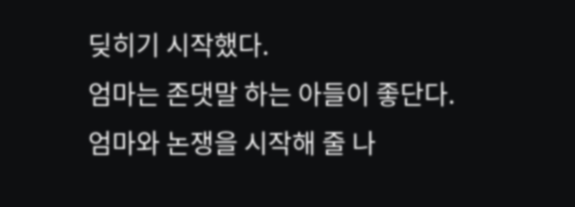딪히기 시작했다.
엄마는 존댓말 하는 아들이 좋단다.
엄마와 논쟁을 시작해 줄 나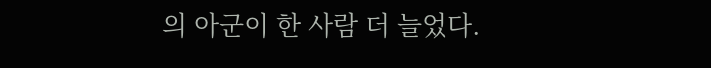의 아군이 한 사람 더 늘었다.